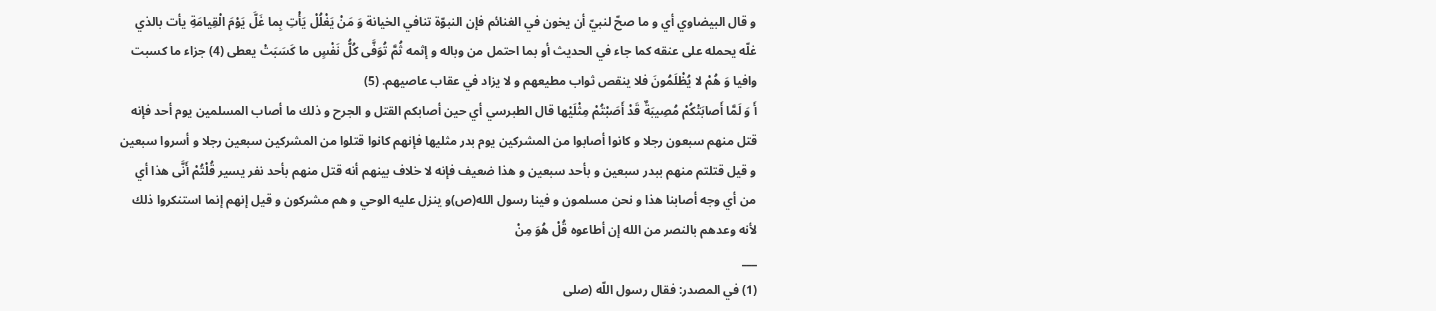و قال البيضاوي أي و ما صحّ لنبيّ أن يخون في الغنائم فإن النبوّة تنافي الخيانة وَ مَنْ يَغْلُلْ يَأْتِ بِما غَلَّ يَوْمَ الْقِيامَةِ يأت بالذي غلّه يحمله على عنقه كما جاء في الحديث أو بما احتمل من وباله و إثمه ثُمَّ تُوَفَّى كُلُّ نَفْسٍ ما كَسَبَتْ يعطى (4) جزاء ما كسبت وافيا وَ هُمْ لا يُظْلَمُونَ فلا ينقص ثواب مطيعهم و لا يزاد في عقاب عاصيهم. (5)
أَ وَ لَمَّا أَصابَتْكُمْ مُصِيبَةٌ قَدْ أَصَبْتُمْ مِثْلَيْها قال الطبرسي أي حين أصابكم القتل و الجرح و ذلك ما أصاب المسلمين يوم أحد فإنه قتل منهم سبعون رجلا و كانوا أصابوا من المشركين يوم بدر مثليها فإنهم كانوا قتلوا من المشركين سبعين رجلا و أسروا سبعين و قيل قتلتم منهم ببدر سبعين و بأحد سبعين و هذا ضعيف فإنه لا خلاف بينهم أنه قتل منهم بأحد نفر يسير قُلْتُمْ أَنَّى هذا أي من أي وجه أصابنا هذا و نحن مسلمون و فينا رسول الله(ص)و ينزل عليه الوحي و هم مشركون و قيل إنهم إنما استنكروا ذلك لأنه وعدهم بالنصر من الله إن أطاعوه قُلْ هُوَ مِنْ
___
(1) في المصدر: فقال رسول اللّه (صلى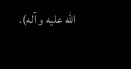الله عليه و آله).